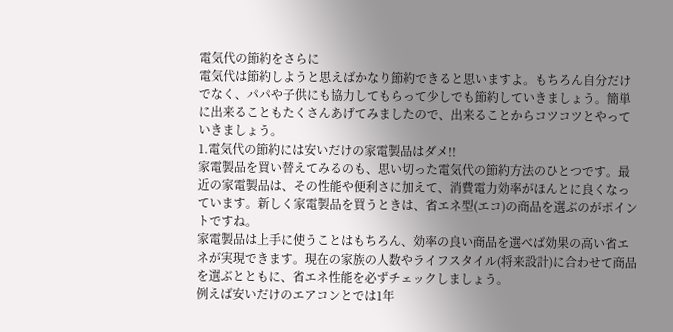電気代の節約をさらに
電気代は節約しようと思えばかなり節約できると思いますよ。もちろん自分だけでなく、パパや子供にも協力してもらって少しでも節約していきましょう。簡単に出来ることもたくさんあげてみましたので、出来ることからコツコツとやっていきましょう。
1.電気代の節約には安いだけの家電製品はダメ!!
家電製品を買い替えてみるのも、思い切った電気代の節約方法のひとつです。最近の家電製品は、その性能や便利さに加えて、消費電力効率がほんとに良くなっています。新しく家電製品を買うときは、省エネ型(エコ)の商品を選ぶのがポイントですね。
家電製品は上手に使うことはもちろん、効率の良い商品を選べば効果の高い省エネが実現できます。現在の家族の人数やライフスタイル(将来設計)に合わせて商品を選ぶとともに、省エネ性能を必ずチェックしましょう。
例えば安いだけのエアコンとでは1年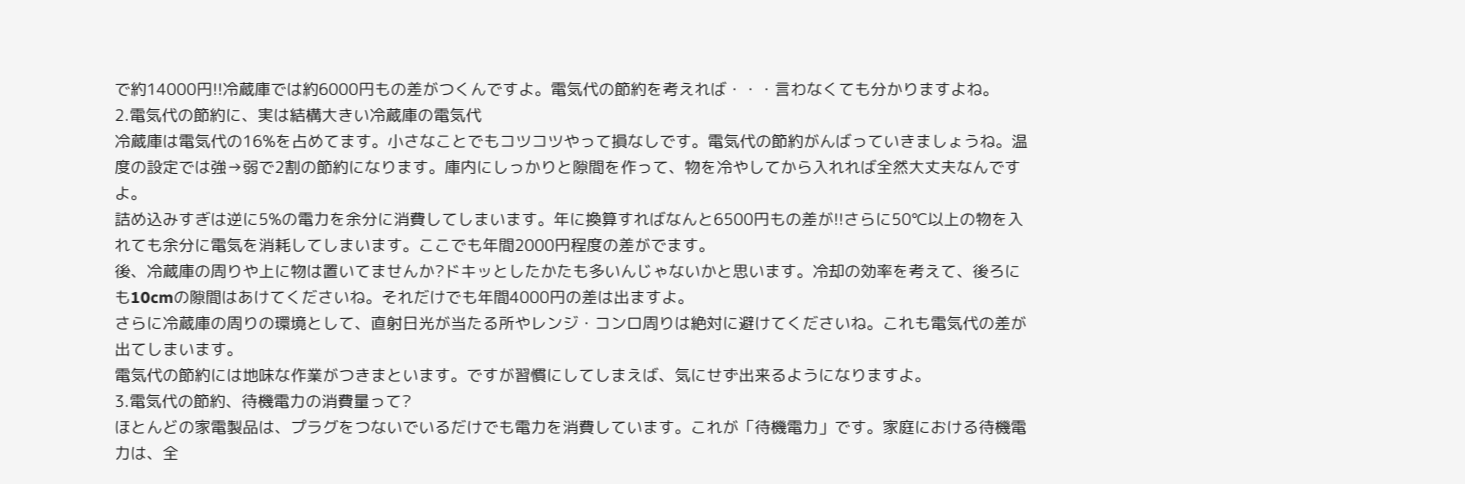で約14000円!!冷蔵庫では約6000円もの差がつくんですよ。電気代の節約を考えれば・・・言わなくても分かりますよね。
2.電気代の節約に、実は結構大きい冷蔵庫の電気代
冷蔵庫は電気代の16%を占めてます。小さなことでもコツコツやって損なしです。電気代の節約がんばっていきましょうね。温度の設定では強→弱で2割の節約になります。庫内にしっかりと隙間を作って、物を冷やしてから入れれば全然大丈夫なんですよ。
詰め込みすぎは逆に5%の電力を余分に消費してしまいます。年に換算すればなんと6500円もの差が!!さらに50℃以上の物を入れても余分に電気を消耗してしまいます。ここでも年間2000円程度の差がでます。
後、冷蔵庫の周りや上に物は置いてませんか?ドキッとしたかたも多いんじゃないかと思います。冷却の効率を考えて、後ろにも10cmの隙間はあけてくださいね。それだけでも年間4000円の差は出ますよ。
さらに冷蔵庫の周りの環境として、直射日光が当たる所やレンジ・コンロ周りは絶対に避けてくださいね。これも電気代の差が出てしまいます。
電気代の節約には地味な作業がつきまといます。ですが習慣にしてしまえば、気にせず出来るようになりますよ。
3.電気代の節約、待機電力の消費量って?
ほとんどの家電製品は、プラグをつないでいるだけでも電力を消費しています。これが「待機電力」です。家庭における待機電力は、全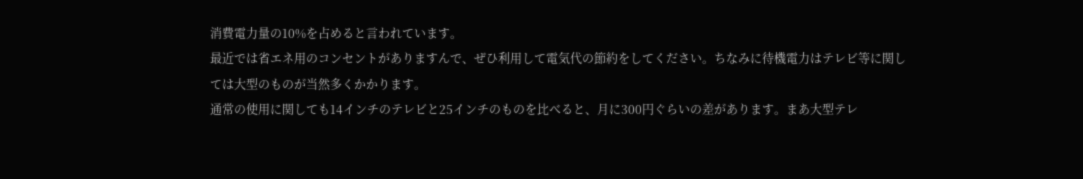消費電力量の10%を占めると言われています。
最近では省エネ用のコンセントがありますんで、ぜひ利用して電気代の節約をしてください。ちなみに待機電力はテレビ等に関しては大型のものが当然多くかかります。
通常の使用に関しても14インチのテレビと25インチのものを比べると、月に300円ぐらいの差があります。まあ大型テレ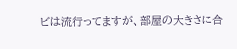ビは流行ってますが、部屋の大きさに合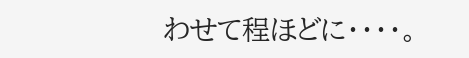わせて程ほどに・・・・。